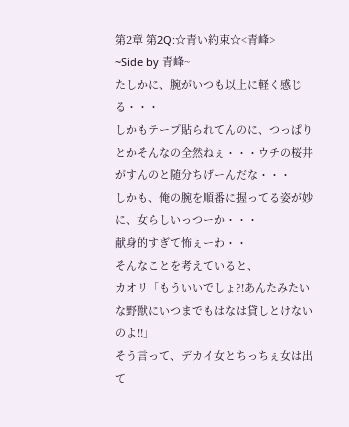第2章 第2Q:☆青い約束☆<青峰>
~Side by 青峰~
たしかに、腕がいつも以上に軽く感じる・・・
しかもテープ貼られてんのに、つっぱりとかそんなの全然ねぇ・・・ウチの桜井がすんのと随分ちげーんだな・・・
しかも、俺の腕を順番に握ってる姿が妙に、女らしいっつーか・・・
献身的すぎて怖ぇーわ・・
そんなことを考えていると、
カオリ「もういいでしょ?!あんたみたいな野獣にいつまでもはなは貸しとけないのよ!!」
そう言って、デカイ女とちっちぇ女は出て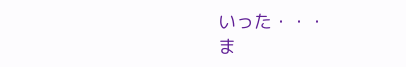いった・・・
ま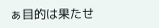ぁ目的は果たせ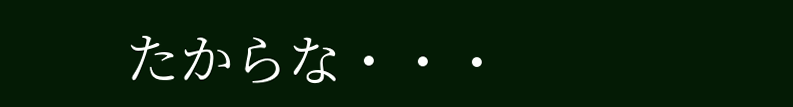たからな・・・